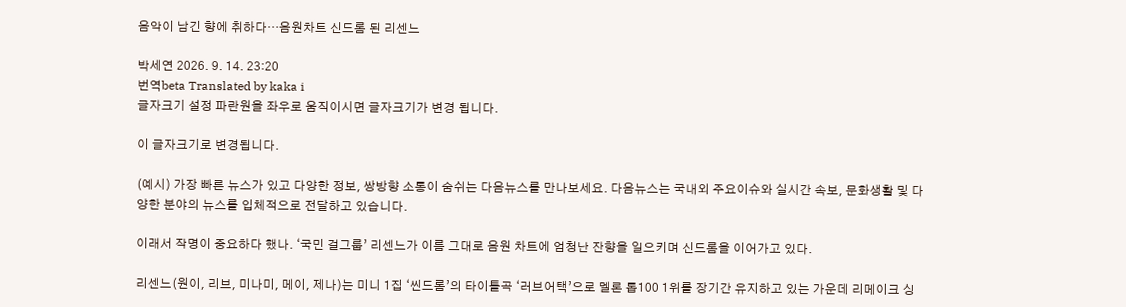음악이 남긴 향에 취하다…음원차트 신드롬 된 리센느

박세연 2026. 9. 14. 23:20
번역beta Translated by kaka i
글자크기 설정 파란원을 좌우로 움직이시면 글자크기가 변경 됩니다.

이 글자크기로 변경됩니다.

(예시) 가장 빠른 뉴스가 있고 다양한 정보, 쌍방향 소통이 숨쉬는 다음뉴스를 만나보세요. 다음뉴스는 국내외 주요이슈와 실시간 속보, 문화생활 및 다양한 분야의 뉴스를 입체적으로 전달하고 있습니다.

이래서 작명이 중요하다 했나. ‘국민 걸그룹’ 리센느가 이름 그대로 음원 차트에 엄청난 잔향을 일으키며 신드롬을 이어가고 있다.

리센느(원이, 리브, 미나미, 메이, 제나)는 미니 1집 ‘씬드롬’의 타이틀곡 ‘러브어택’으로 멜론 톱100 1위를 장기간 유지하고 있는 가운데 리메이크 싱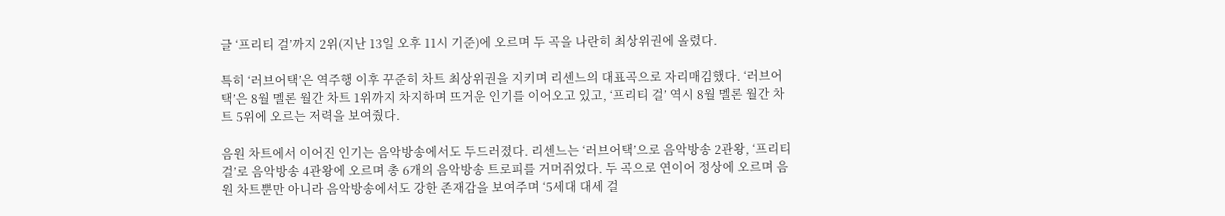글 ‘프리티 걸’까지 2위(지난 13일 오후 11시 기준)에 오르며 두 곡을 나란히 최상위권에 올렸다.

특히 ‘러브어택’은 역주행 이후 꾸준히 차트 최상위권을 지키며 리센느의 대표곡으로 자리매김했다. ‘러브어택’은 8월 멜론 월간 차트 1위까지 차지하며 뜨거운 인기를 이어오고 있고, ‘프리티 걸’ 역시 8월 멜론 월간 차트 5위에 오르는 저력을 보여줬다.

음원 차트에서 이어진 인기는 음악방송에서도 두드러졌다. 리센느는 ‘러브어택’으로 음악방송 2관왕, ‘프리티 걸’로 음악방송 4관왕에 오르며 총 6개의 음악방송 트로피를 거머쥐었다. 두 곡으로 연이어 정상에 오르며 음원 차트뿐만 아니라 음악방송에서도 강한 존재감을 보여주며 ‘5세대 대세 걸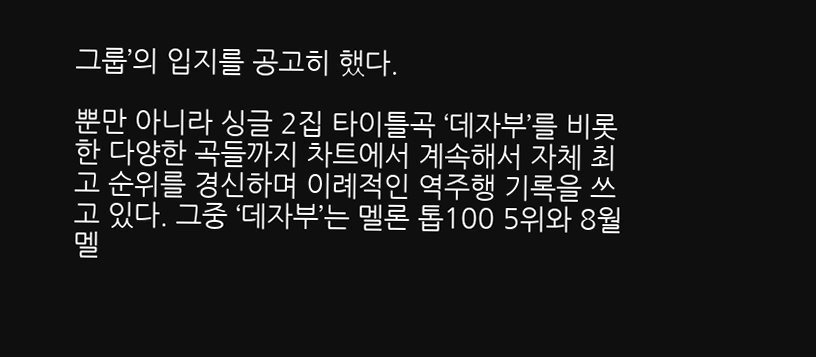그룹’의 입지를 공고히 했다.

뿐만 아니라 싱글 2집 타이틀곡 ‘데자부’를 비롯한 다양한 곡들까지 차트에서 계속해서 자체 최고 순위를 경신하며 이례적인 역주행 기록을 쓰고 있다. 그중 ‘데자부’는 멜론 톱100 5위와 8월 멜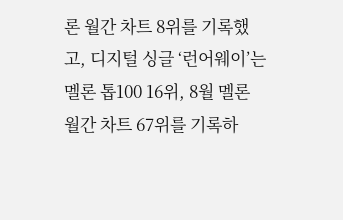론 월간 차트 8위를 기록했고, 디지털 싱글 ‘런어웨이’는 멜론 톱100 16위, 8월 멜론 월간 차트 67위를 기록하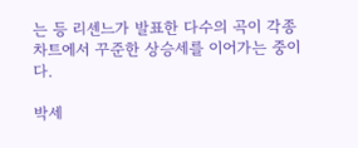는 등 리센느가 발표한 다수의 곡이 각종 차트에서 꾸준한 상승세를 이어가는 중이다.

박세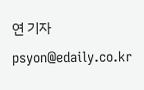연 기자 psyon@edaily.co.kr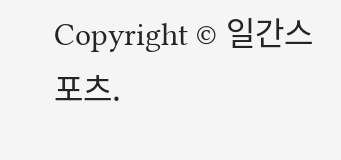Copyright © 일간스포츠.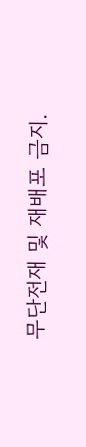무단전재 및 재배포 금지.